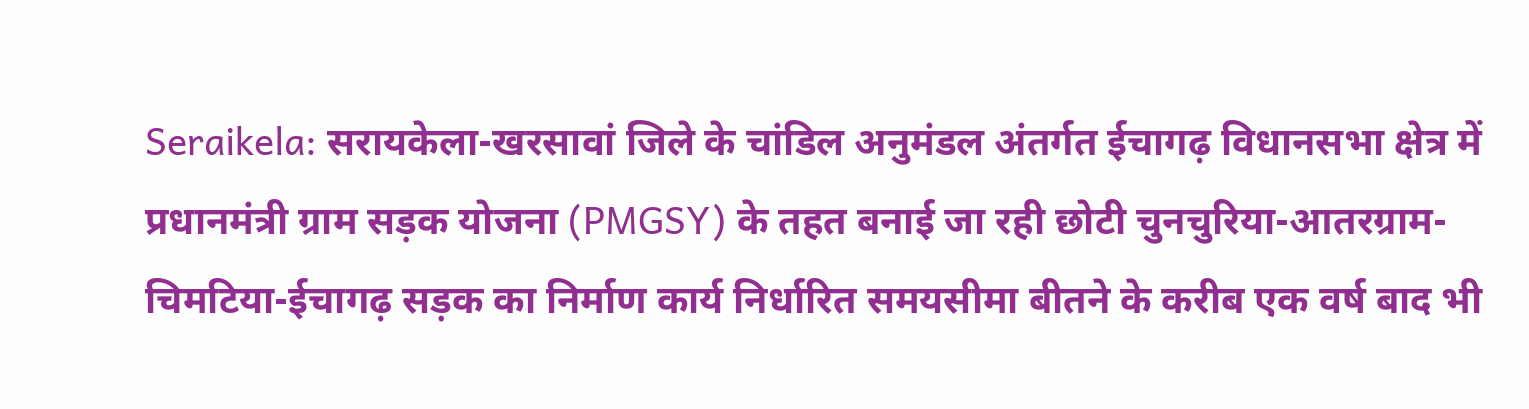Seraikela: सरायकेला-खरसावां जिले के चांडिल अनुमंडल अंतर्गत ईचागढ़ विधानसभा क्षेत्र में प्रधानमंत्री ग्राम सड़क योजना (PMGSY) के तहत बनाई जा रही छोटी चुनचुरिया-आतरग्राम-चिमटिया-ईचागढ़ सड़क का निर्माण कार्य निर्धारित समयसीमा बीतने के करीब एक वर्ष बाद भी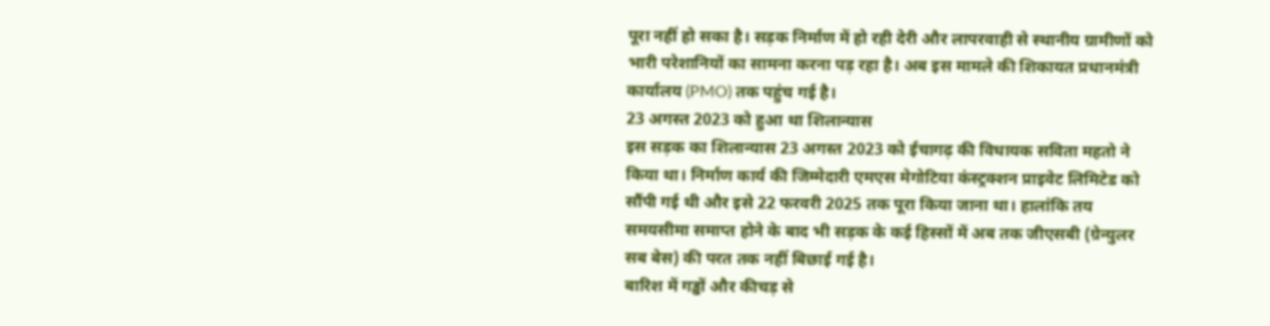पूरा नहीं हो सका है। सड़क निर्माण में हो रही देरी और लापरवाही से स्थानीय ग्रामीणों को भारी परेशानियों का सामना करना पड़ रहा है। अब इस मामले की शिकायत प्रधानमंत्री कार्यालय (PMO) तक पहुंच गई है।
23 अगस्त 2023 को हुआ था शिलान्यास
इस सड़क का शिलान्यास 23 अगस्त 2023 को ईचागढ़ की विधायक सविता महतो ने किया था। निर्माण कार्य की जिम्मेदारी एमएस मेगोटिया कंस्ट्रक्शन प्राइवेट लिमिटेड को सौंपी गई थी और इसे 22 फरवरी 2025 तक पूरा किया जाना था। हालांकि तय समयसीमा समाप्त होने के बाद भी सड़क के कई हिस्सों में अब तक जीएसबी (ग्रेन्युलर सब बेस) की परत तक नहीं बिछाई गई है।
बारिश में गड्ढों और कीचड़ से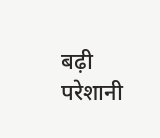बढ़ी परेशानी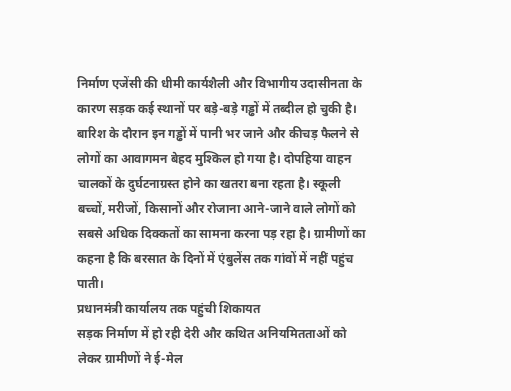निर्माण एजेंसी की धीमी कार्यशैली और विभागीय उदासीनता के कारण सड़क कई स्थानों पर बड़े-बड़े गड्ढों में तब्दील हो चुकी है। बारिश के दौरान इन गड्ढों में पानी भर जाने और कीचड़ फैलने से लोगों का आवागमन बेहद मुश्किल हो गया है। दोपहिया वाहन चालकों के दुर्घटनाग्रस्त होने का खतरा बना रहता है। स्कूली बच्चों, मरीजों, किसानों और रोजाना आने-जाने वाले लोगों को सबसे अधिक दिक्कतों का सामना करना पड़ रहा है। ग्रामीणों का कहना है कि बरसात के दिनों में एंबुलेंस तक गांवों में नहीं पहुंच पाती।
प्रधानमंत्री कार्यालय तक पहुंची शिकायत
सड़क निर्माण में हो रही देरी और कथित अनियमितताओं को लेकर ग्रामीणों ने ई-मेल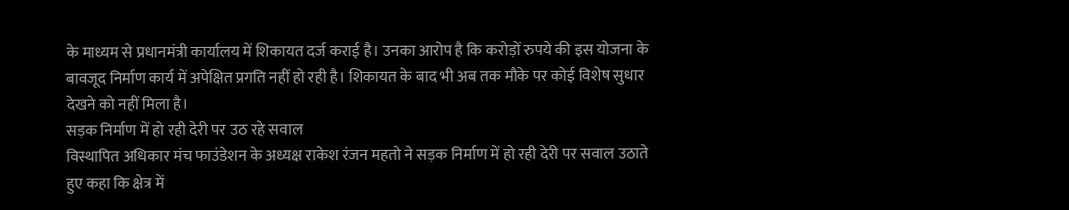के माध्यम से प्रधानमंत्री कार्यालय में शिकायत दर्ज कराई है। उनका आरोप है कि करोड़ों रुपये की इस योजना के बावजूद निर्माण कार्य में अपेक्षित प्रगति नहीं हो रही है। शिकायत के बाद भी अब तक मौके पर कोई विशेष सुधार देखने को नहीं मिला है।
सड़क निर्माण में हो रही देरी पर उठ रहे सवाल
विस्थापित अधिकार मंच फाउंडेशन के अध्यक्ष राकेश रंजन महतो ने सड़क निर्माण में हो रही देरी पर सवाल उठाते हुए कहा कि क्षेत्र में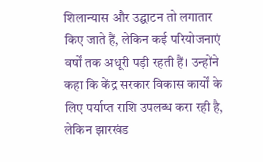शिलान्यास और उद्घाटन तो लगातार किए जाते हैं, लेकिन कई परियोजनाएं वर्षों तक अधूरी पड़ी रहती हैं। उन्होंने कहा कि केंद्र सरकार विकास कार्यों के लिए पर्याप्त राशि उपलब्ध करा रही है, लेकिन झारखंड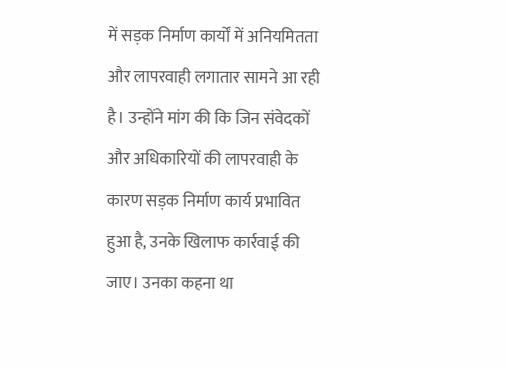में सड़क निर्माण कार्यों में अनियमितता और लापरवाही लगातार सामने आ रही है। उन्होंने मांग की कि जिन संवेदकों और अधिकारियों की लापरवाही के कारण सड़क निर्माण कार्य प्रभावित हुआ है, उनके खिलाफ कार्रवाई की जाए। उनका कहना था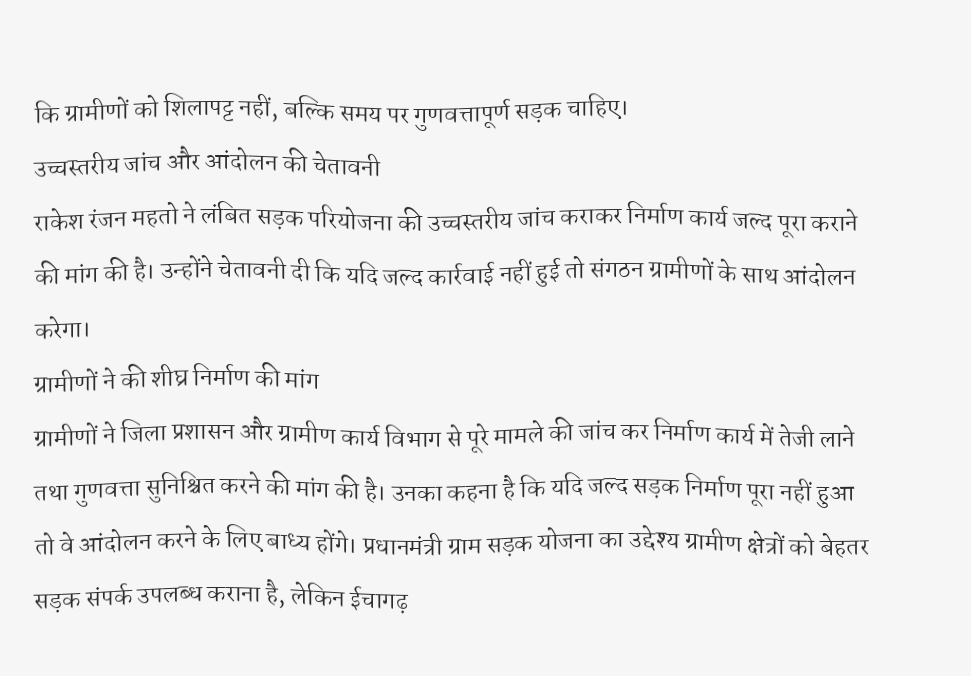कि ग्रामीणों को शिलापट्ट नहीं, बल्कि समय पर गुणवत्तापूर्ण सड़क चाहिए।
उच्चस्तरीय जांच और आंदोलन की चेतावनी
राकेश रंजन महतो ने लंबित सड़क परियोजना की उच्चस्तरीय जांच कराकर निर्माण कार्य जल्द पूरा कराने की मांग की है। उन्होंने चेतावनी दी कि यदि जल्द कार्रवाई नहीं हुई तो संगठन ग्रामीणों के साथ आंदोलन करेगा।
ग्रामीणों ने की शीघ्र निर्माण की मांग
ग्रामीणों ने जिला प्रशासन और ग्रामीण कार्य विभाग से पूरे मामले की जांच कर निर्माण कार्य में तेजी लाने तथा गुणवत्ता सुनिश्चित करने की मांग की है। उनका कहना है कि यदि जल्द सड़क निर्माण पूरा नहीं हुआ तो वे आंदोलन करने के लिए बाध्य होंगे। प्रधानमंत्री ग्राम सड़क योजना का उद्देश्य ग्रामीण क्षेत्रों को बेहतर सड़क संपर्क उपलब्ध कराना है, लेकिन ईचागढ़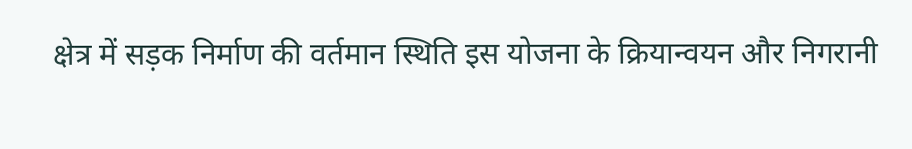क्षेत्र में सड़क निर्माण की वर्तमान स्थिति इस योजना के क्रियान्वयन और निगरानी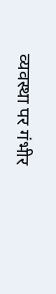व्यवस्था पर गंभीर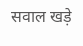सवाल खड़े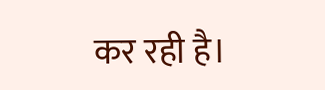कर रही है।